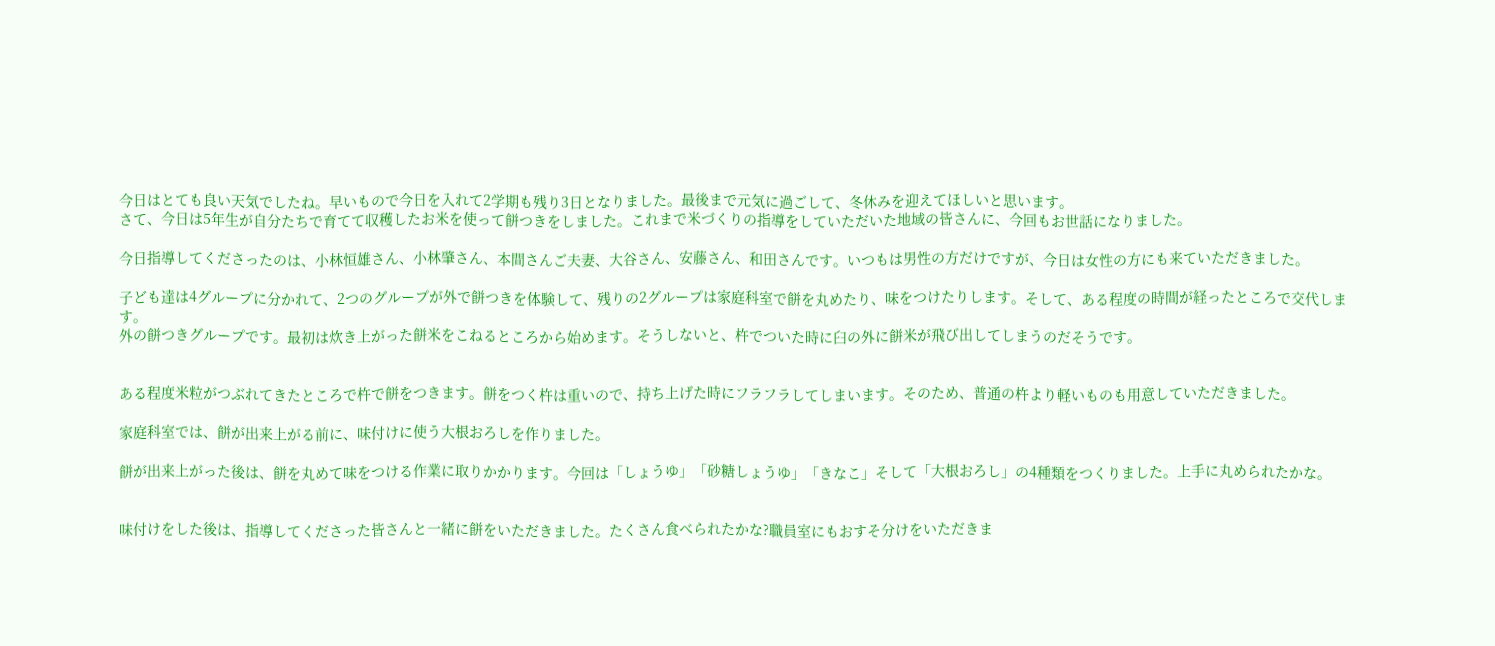今日はとても良い天気でしたね。早いもので今日を入れて2学期も残り3日となりました。最後まで元気に過ごして、冬休みを迎えてほしいと思います。
さて、今日は5年生が自分たちで育てて収穫したお米を使って餅つきをしました。これまで米づくりの指導をしていただいた地域の皆さんに、今回もお世話になりました。

今日指導してくださったのは、小林恒雄さん、小林肇さん、本間さんご夫妻、大谷さん、安藤さん、和田さんです。いつもは男性の方だけですが、今日は女性の方にも来ていただきました。

子ども達は4グループに分かれて、2つのグループが外で餅つきを体験して、残りの2グループは家庭科室で餅を丸めたり、味をつけたりします。そして、ある程度の時間が経ったところで交代します。
外の餅つきグループです。最初は炊き上がった餅米をこねるところから始めます。そうしないと、杵でついた時に臼の外に餅米が飛び出してしまうのだそうです。


ある程度米粒がつぶれてきたところで杵で餅をつきます。餅をつく杵は重いので、持ち上げた時にフラフラしてしまいます。そのため、普通の杵より軽いものも用意していただきました。

家庭科室では、餅が出来上がる前に、味付けに使う大根おろしを作りました。

餅が出来上がった後は、餅を丸めて味をつける作業に取りかかります。今回は「しょうゆ」「砂糖しょうゆ」「きなこ」そして「大根おろし」の4種類をつくりました。上手に丸められたかな。


味付けをした後は、指導してくださった皆さんと一緒に餅をいただきました。たくさん食べられたかな?職員室にもおすそ分けをいただきま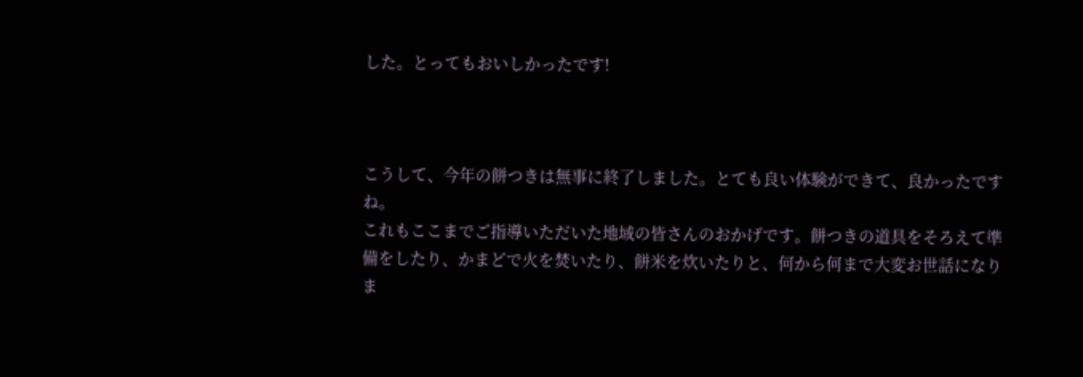した。とってもおいしかったです!



こうして、今年の餅つきは無事に終了しました。とても良い体験ができて、良かったですね。
これもここまでご指導いただいた地域の皆さんのおかげです。餅つきの道具をそろえて準備をしたり、かまどで火を焚いたり、餅米を炊いたりと、何から何まで大変お世話になりま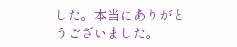した。本当にありがとうございました。